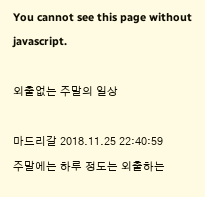You cannot see this page without javascript.

외출없는 주말의 일상

마드리갈 2018.11.25 22:40:59
주말에는 하루 정도는 외출하는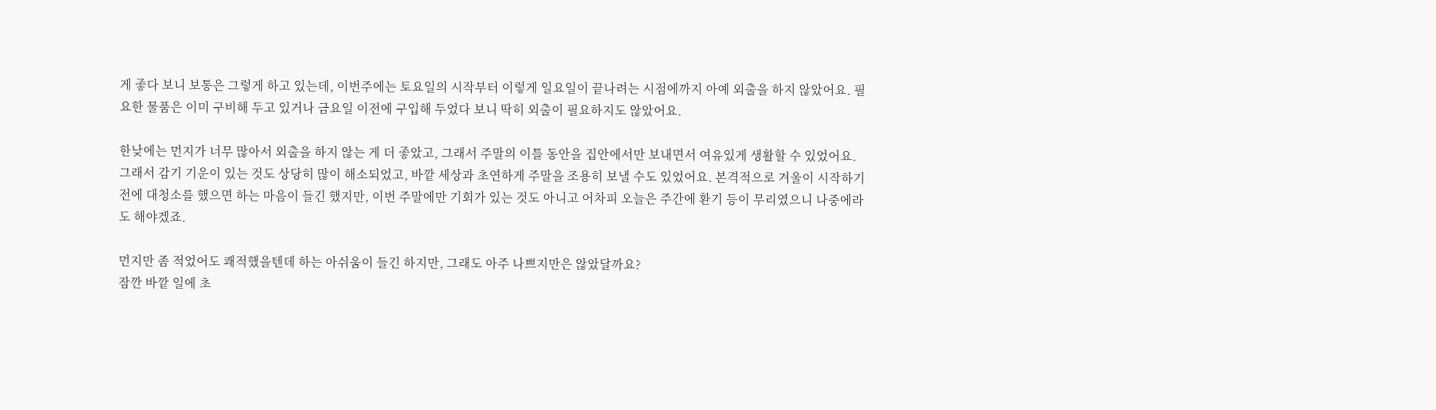게 좋다 보니 보통은 그렇게 하고 있는데, 이번주에는 토요일의 시작부터 이렇게 일요일이 끝나려는 시점에까지 아예 외출을 하지 않았어요. 필요한 물품은 이미 구비해 두고 있거나 금요일 이전에 구입해 두었다 보니 딱히 외출이 필요하지도 않았어요.

한낮에는 먼지가 너무 많아서 외출을 하지 않는 게 더 좋았고, 그래서 주말의 이틀 동안을 집안에서만 보내면서 여유있게 생활할 수 있었어요. 그래서 감기 기운이 있는 것도 상당히 많이 해소되었고, 바깥 세상과 초연하게 주말을 조용히 보낼 수도 있었어요. 본격적으로 겨울이 시작하기 전에 대청소를 했으면 하는 마음이 들긴 했지만, 이번 주말에만 기회가 있는 것도 아니고 어차피 오늘은 주간에 환기 등이 무리였으니 나중에라도 해야겠죠.

먼지만 좀 적었어도 쾌적했을텐데 하는 아쉬움이 들긴 하지만, 그래도 아주 나쁘지만은 않았달까요?
잠깐 바깥 일에 초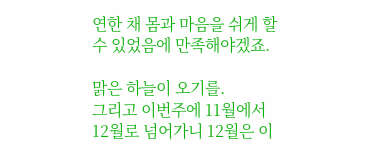연한 채 몸과 마음을 쉬게 할 수 있었음에 만족해야겠죠.

맑은 하늘이 오기를.
그리고 이번주에 11월에서 12월로 넘어가니 12월은 이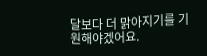달보다 더 맑아지기를 기원해야겠어요.